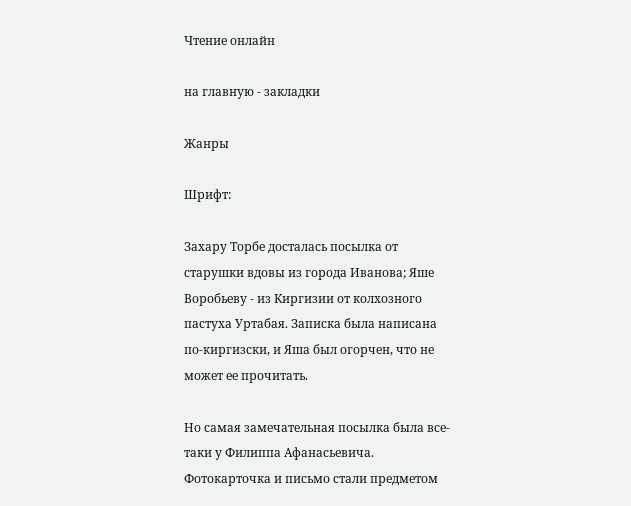Чтение онлайн

на главную - закладки

Жанры

Шрифт:

Захару Торбе досталась посылка от старушки вдовы из города Иванова; Яше Воробьеву - из Киргизии от колхозного пастуха Уртабая. Записка была написана по-киргизски, и Яша был огорчен, что не может ее прочитать.

Но самая замечательная посылка была все-таки у Филиппа Афанасьевича. Фотокарточка и письмо стали предметом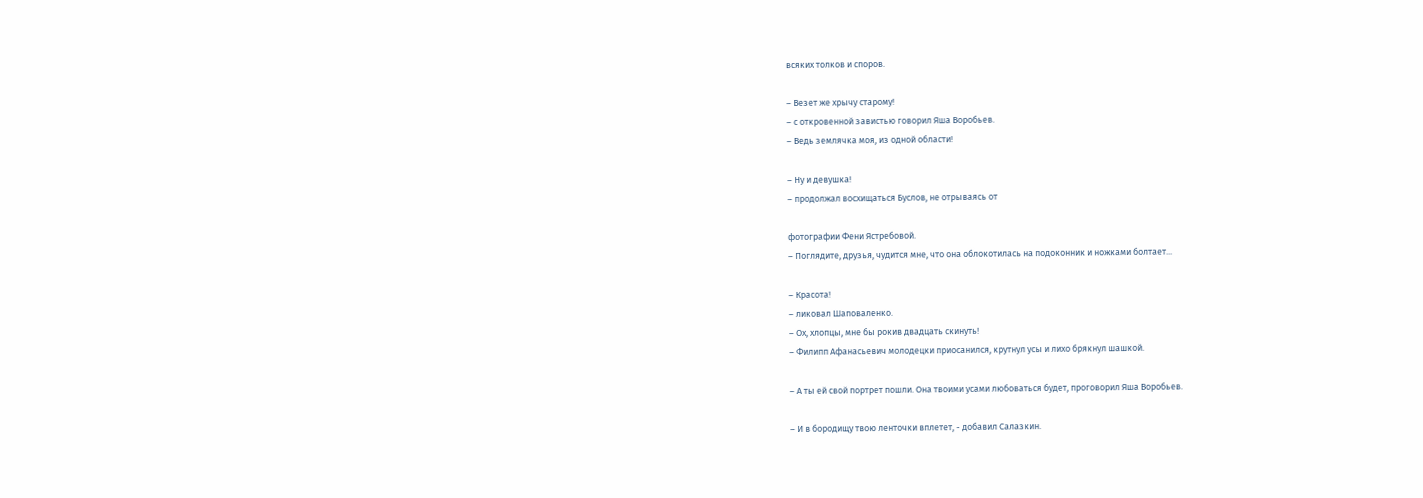всяких толков и споров.

– Везет же хрычу старому!
– с откровенной завистью говорил Яша Воробьев.
– Ведь землячка моя, из одной области!

– Ну и девушка!
– продолжал восхищаться Буслов, не отрываясь от

фотографии Фени Ястребовой.
– Поглядите, друзья, чудится мне, что она облокотилась на подоконник и ножками болтает...

– Красота!
– ликовал Шаповаленко.
– Ох, хлопцы, мне бы рокив двадцать скинуть!
– Филипп Афанасьевич молодецки приосанился, крутнул усы и лихо брякнул шашкой.

– А ты ей свой портрет пошли. Она твоими усами любоваться будет, проговорил Яша Воробьев.

– И в бородищу твою ленточки вплетет, - добавил Салазкин.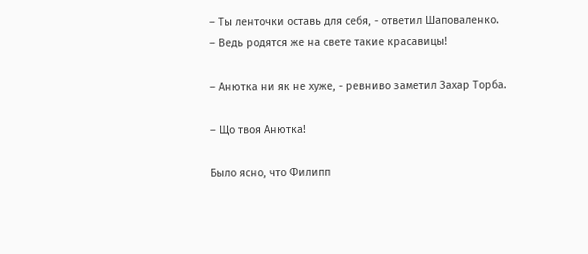– Ты ленточки оставь для себя, - ответил Шаповаленко.
– Ведь родятся же на свете такие красавицы!

– Анютка ни як не хуже, - ревниво заметил Захар Торба.

– Що твоя Анютка!

Было ясно, что Филипп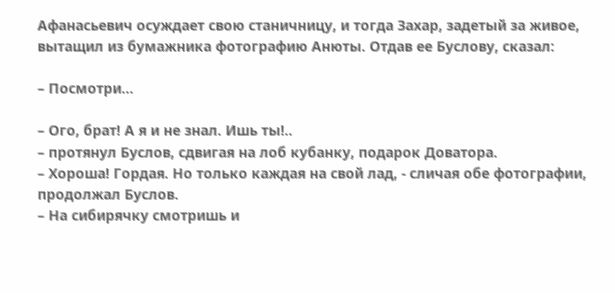Афанасьевич осуждает свою станичницу, и тогда Захар, задетый за живое, вытащил из бумажника фотографию Анюты. Отдав ее Буслову, сказал:

– Посмотри...

– Ого, брат! А я и не знал. Ишь ты!..
– протянул Буслов, сдвигая на лоб кубанку, подарок Доватора.
– Хороша! Гордая. Но только каждая на свой лад, - сличая обе фотографии, продолжал Буслов.
– На сибирячку смотришь и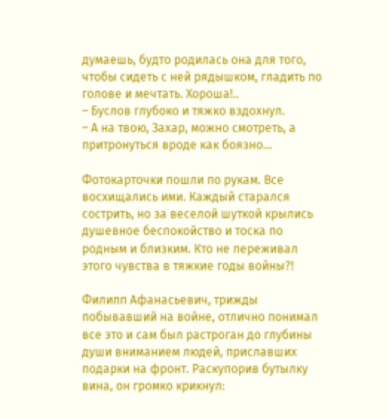думаешь, будто родилась она для того, чтобы сидеть с ней рядышком, гладить по голове и мечтать. Хороша!..
– Буслов глубоко и тяжко вздохнул.
– А на твою, Захар, можно смотреть, а притронуться вроде как боязно...

Фотокарточки пошли по рукам. Все восхищались ими. Каждый старался сострить, но за веселой шуткой крылись душевное беспокойство и тоска по родным и близким. Кто не переживал этого чувства в тяжкие годы войны?!

Филипп Афанасьевич, трижды побывавший на войне, отлично понимал все это и сам был растроган до глубины души вниманием людей, приславших подарки на фронт. Раскупорив бутылку вина, он громко крикнул: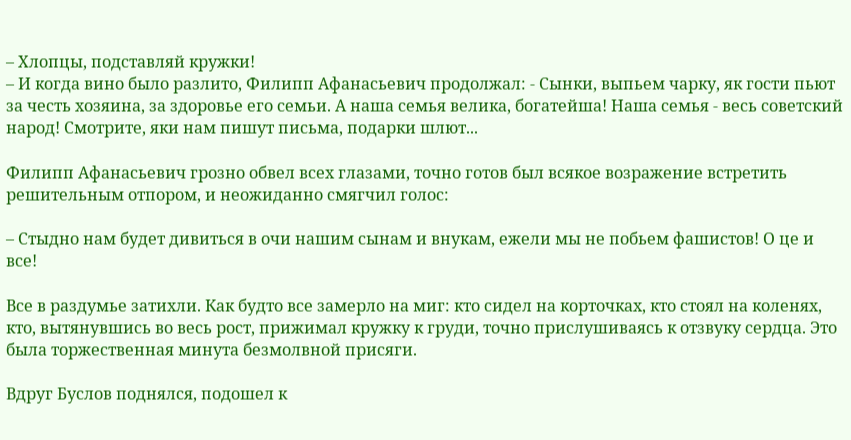– Хлопцы, подставляй кружки!
– И когда вино было разлито, Филипп Афанасьевич продолжал: - Сынки, выпьем чарку, як гости пьют за честь хозяина, за здоровье его семьи. А наша семья велика, богатейша! Наша семья - весь советский народ! Смотрите, яки нам пишут письма, подарки шлют...

Филипп Афанасьевич грозно обвел всех глазами, точно готов был всякое возражение встретить решительным отпором, и неожиданно смягчил голос:

– Стыдно нам будет дивиться в очи нашим сынам и внукам, ежели мы не побьем фашистов! О це и все!

Все в раздумье затихли. Как будто все замерло на миг: кто сидел на корточках, кто стоял на коленях, кто, вытянувшись во весь рост, прижимал кружку к груди, точно прислушиваясь к отзвуку сердца. Это была торжественная минута безмолвной присяги.

Вдруг Буслов поднялся, подошел к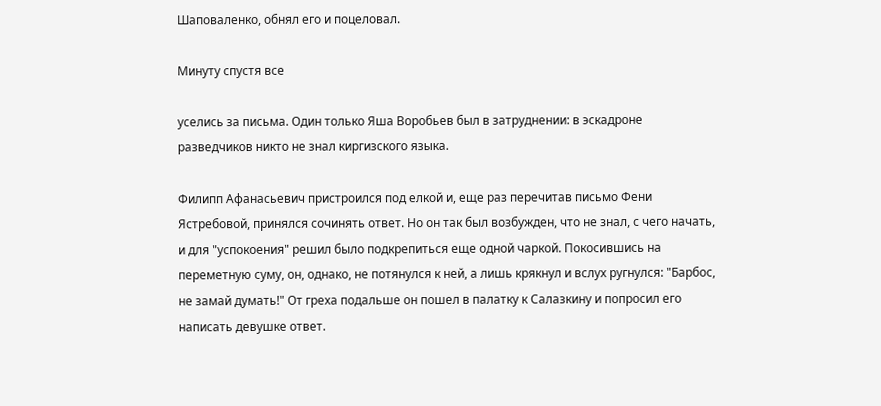Шаповаленко, обнял его и поцеловал.

Минуту спустя все

уселись за письма. Один только Яша Воробьев был в затруднении: в эскадроне разведчиков никто не знал киргизского языка.

Филипп Афанасьевич пристроился под елкой и, еще раз перечитав письмо Фени Ястребовой, принялся сочинять ответ. Но он так был возбужден, что не знал, с чего начать, и для "успокоения" решил было подкрепиться еще одной чаркой. Покосившись на переметную суму, он, однако, не потянулся к ней, а лишь крякнул и вслух ругнулся: "Барбос, не замай думать!" От греха подальше он пошел в палатку к Салазкину и попросил его написать девушке ответ.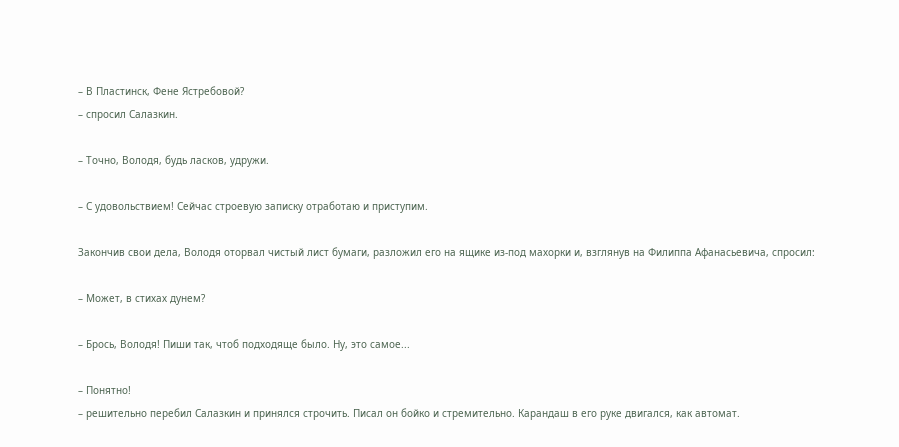– В Пластинск, Фене Ястребовой?
– спросил Салазкин.

– Точно, Володя, будь ласков, удружи.

– С удовольствием! Сейчас строевую записку отработаю и приступим.

Закончив свои дела, Володя оторвал чистый лист бумаги, разложил его на ящике из-под махорки и, взглянув на Филиппа Афанасьевича, спросил:

– Может, в стихах дунем?

– Брось, Володя! Пиши так, чтоб подходяще было. Ну, это самое...

– Понятно!
– решительно перебил Салазкин и принялся строчить. Писал он бойко и стремительно. Карандаш в его руке двигался, как автомат.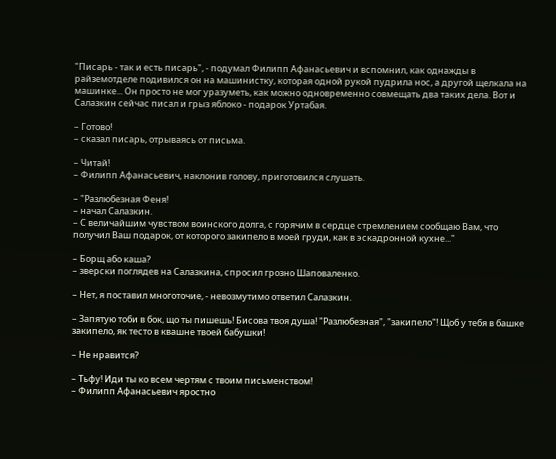"Писарь - так и есть писарь", - подумал Филипп Афанасьевич и вспомнил, как однажды в райземотделе подивился он на машинистку, которая одной рукой пудрила нос, а другой щелкала на машинке... Он просто не мог уразуметь, как можно одновременно совмещать два таких дела. Вот и Салазкин сейчас писал и грыз яблоко - подарок Уртабая.

– Готово!
– сказал писарь, отрываясь от письма.

– Читай!
– Филипп Афанасьевич, наклонив голову, приготовился слушать.

– "Разлюбезная Феня!
– начал Салазкин.
– С величайшим чувством воинского долга, с горячим в сердце стремлением сообщаю Вам, что получил Ваш подарок, от которого закипело в моей груди, как в эскадронной кухне..."

– Борщ або каша?
– зверски поглядев на Салазкина, спросил грозно Шаповаленко.

– Нет, я поставил многоточие, - невозмутимо ответил Салазкин.

– Запятую тоби в бок, що ты пишешь! Бисова твоя душа! "Разлюбезная", "закипело"! Щоб у тебя в башке закипело, як тесто в квашне твоей бабушки!

– Не нравится?

– Тьфу! Иди ты ко всем чертям с твоим письменством!
– Филипп Афанасьевич яростно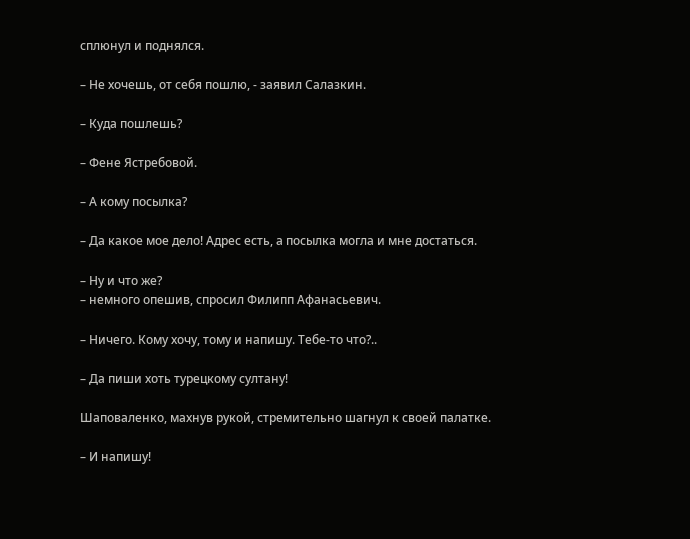сплюнул и поднялся.

– Не хочешь, от себя пошлю, - заявил Салазкин.

– Куда пошлешь?

– Фене Ястребовой.

– А кому посылка?

– Да какое мое дело! Адрес есть, а посылка могла и мне достаться.

– Ну и что же?
– немного опешив, спросил Филипп Афанасьевич.

– Ничего. Кому хочу, тому и напишу. Тебе-то что?..

– Да пиши хоть турецкому султану!

Шаповаленко, махнув рукой, стремительно шагнул к своей палатке.

– И напишу!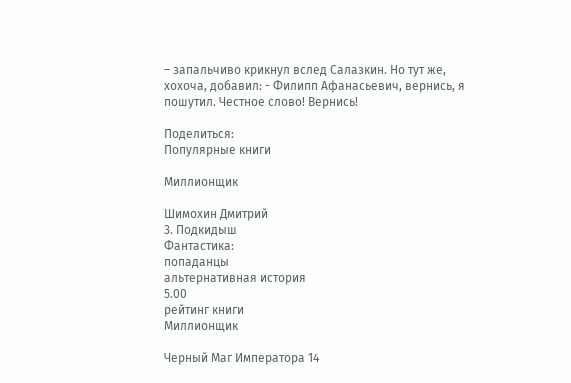– запальчиво крикнул вслед Салазкин. Но тут же, хохоча, добавил: - Филипп Афанасьевич, вернись, я пошутил. Честное слово! Вернись!

Поделиться:
Популярные книги

Миллионщик

Шимохин Дмитрий
3. Подкидыш
Фантастика:
попаданцы
альтернативная история
5.00
рейтинг книги
Миллионщик

Черный Маг Императора 14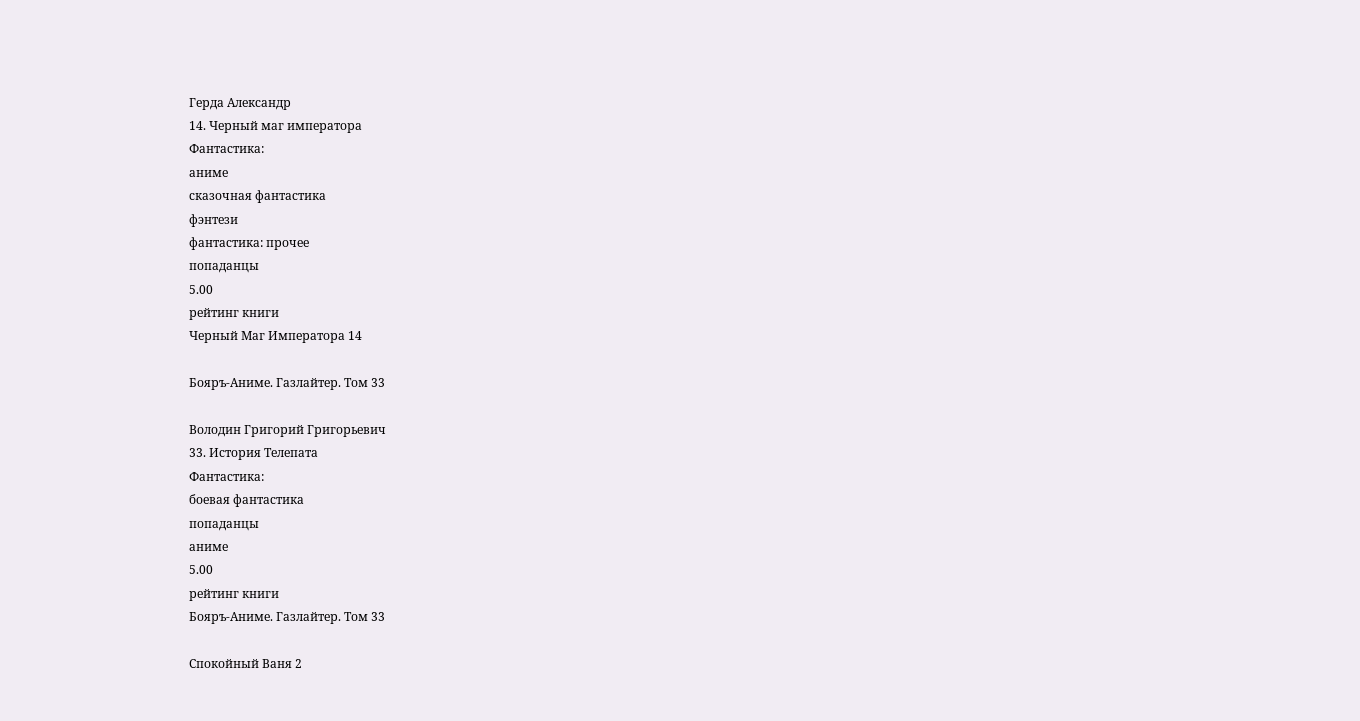Герда Александр
14. Черный маг императора
Фантастика:
аниме
сказочная фантастика
фэнтези
фантастика: прочее
попаданцы
5.00
рейтинг книги
Черный Маг Императора 14

Бояръ-Аниме. Газлайтер. Том 33

Володин Григорий Григорьевич
33. История Телепата
Фантастика:
боевая фантастика
попаданцы
аниме
5.00
рейтинг книги
Бояръ-Аниме. Газлайтер. Том 33

Спокойный Ваня 2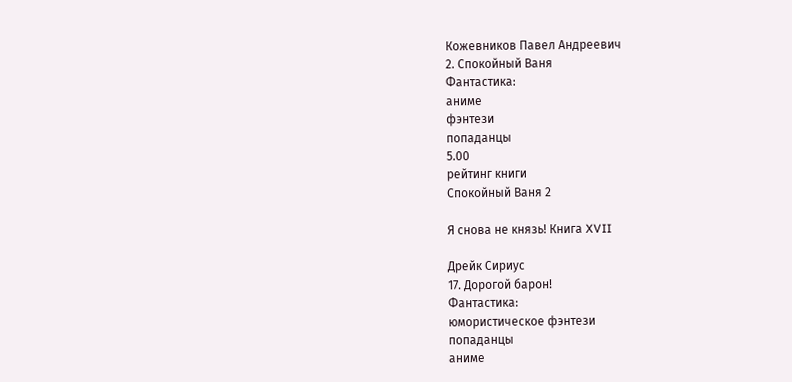Кожевников Павел Андреевич
2. Спокойный Ваня
Фантастика:
аниме
фэнтези
попаданцы
5.00
рейтинг книги
Спокойный Ваня 2

Я снова не князь! Книга XVII

Дрейк Сириус
17. Дорогой барон!
Фантастика:
юмористическое фэнтези
попаданцы
аниме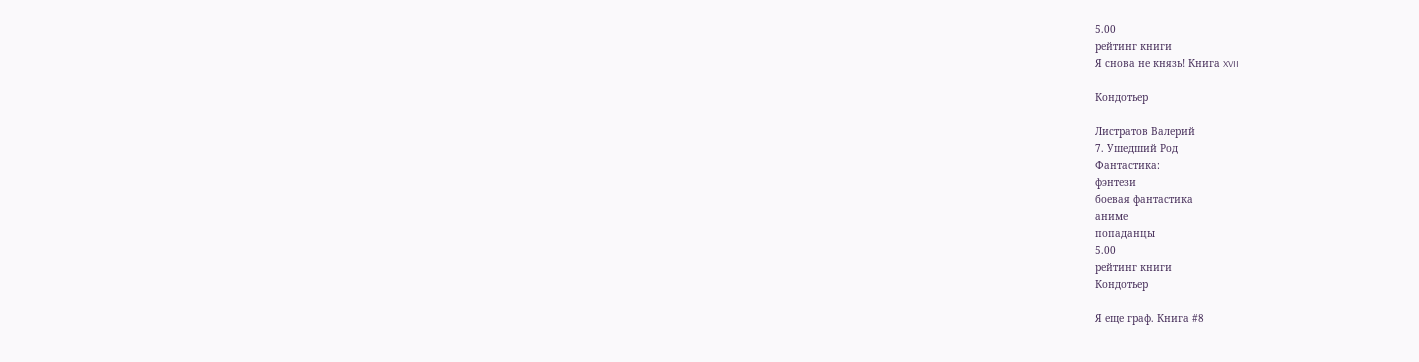5.00
рейтинг книги
Я снова не князь! Книга XVII

Кондотьер

Листратов Валерий
7. Ушедший Род
Фантастика:
фэнтези
боевая фантастика
аниме
попаданцы
5.00
рейтинг книги
Кондотьер

Я еще граф. Книга #8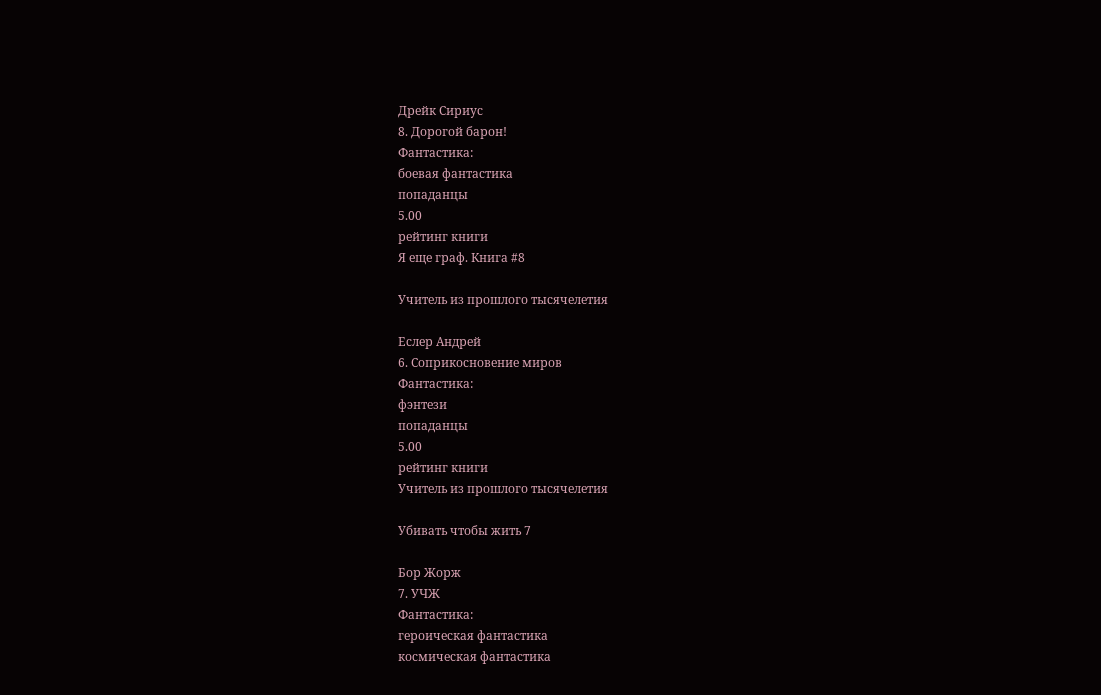Дрейк Сириус
8. Дорогой барон!
Фантастика:
боевая фантастика
попаданцы
5.00
рейтинг книги
Я еще граф. Книга #8

Учитель из прошлого тысячелетия

Еслер Андрей
6. Соприкосновение миров
Фантастика:
фэнтези
попаданцы
5.00
рейтинг книги
Учитель из прошлого тысячелетия

Убивать чтобы жить 7

Бор Жорж
7. УЧЖ
Фантастика:
героическая фантастика
космическая фантастика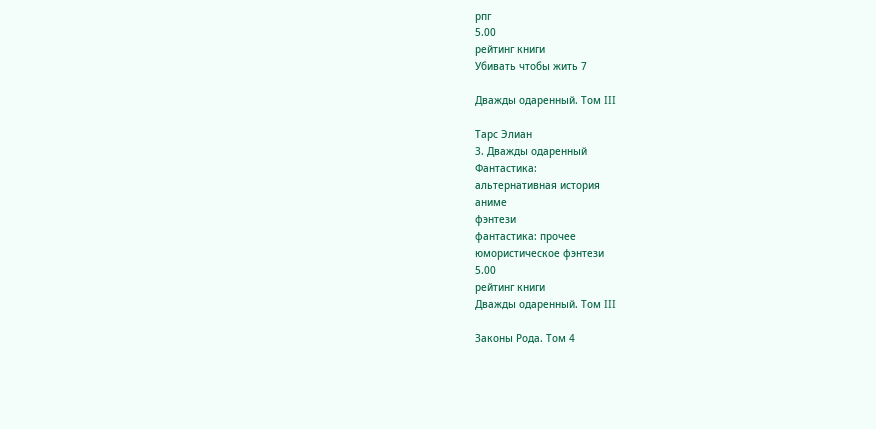рпг
5.00
рейтинг книги
Убивать чтобы жить 7

Дважды одаренный. Том III

Тарс Элиан
3. Дважды одаренный
Фантастика:
альтернативная история
аниме
фэнтези
фантастика: прочее
юмористическое фэнтези
5.00
рейтинг книги
Дважды одаренный. Том III

Законы Рода. Том 4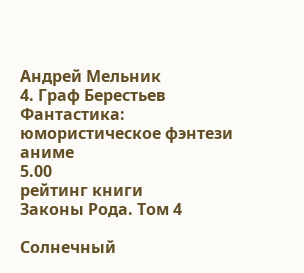Андрей Мельник
4. Граф Берестьев
Фантастика:
юмористическое фэнтези
аниме
5.00
рейтинг книги
Законы Рода. Том 4

Солнечный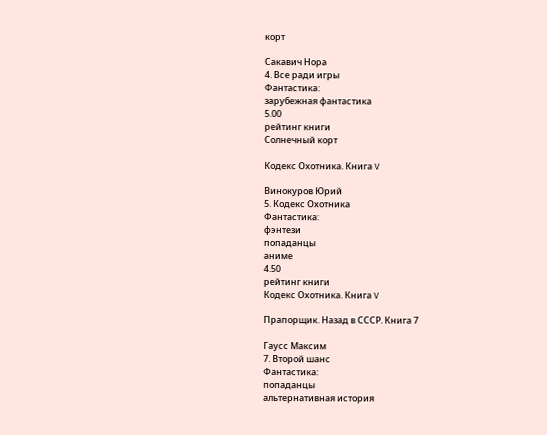корт

Сакавич Нора
4. Все ради игры
Фантастика:
зарубежная фантастика
5.00
рейтинг книги
Солнечный корт

Кодекс Охотника. Книга V

Винокуров Юрий
5. Кодекс Охотника
Фантастика:
фэнтези
попаданцы
аниме
4.50
рейтинг книги
Кодекс Охотника. Книга V

Прапорщик. Назад в СССР. Книга 7

Гаусс Максим
7. Второй шанс
Фантастика:
попаданцы
альтернативная история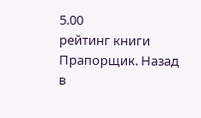5.00
рейтинг книги
Прапорщик. Назад в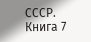СССР. Книга 7